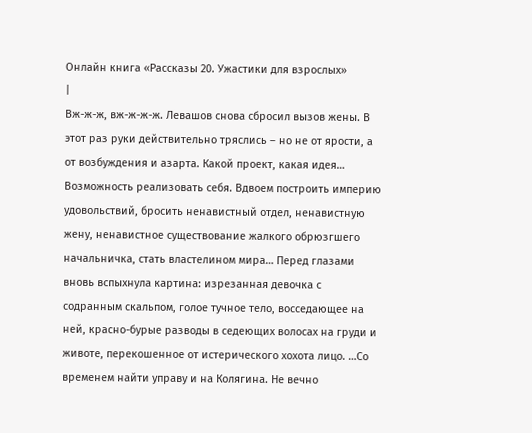Онлайн книга «Рассказы 20. Ужастики для взрослых»
|
Вж-ж-ж, вж-ж-ж-ж. Левашов снова сбросил вызов жены. В этот раз руки действительно тряслись – но не от ярости, а от возбуждения и азарта. Какой проект, какая идея… Возможность реализовать себя. Вдвоем построить империю удовольствий, бросить ненавистный отдел, ненавистную жену, ненавистное существование жалкого обрюзгшего начальничка, стать властелином мира… Перед глазами вновь вспыхнула картина: изрезанная девочка с содранным скальпом, голое тучное тело, восседающее на ней, красно-бурые разводы в седеющих волосах на груди и животе, перекошенное от истерического хохота лицо. …Со временем найти управу и на Колягина. Не вечно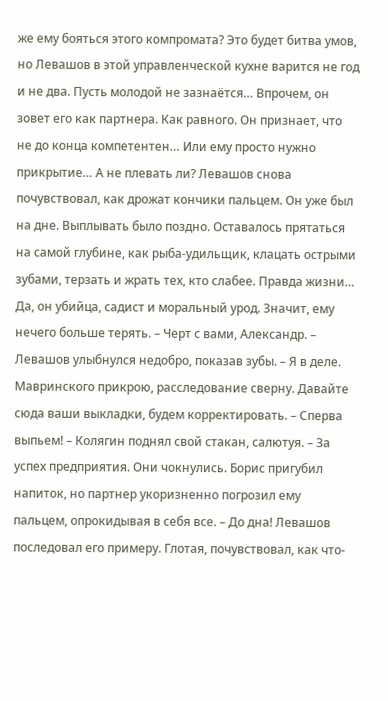же ему бояться этого компромата? Это будет битва умов, но Левашов в этой управленческой кухне варится не год и не два. Пусть молодой не зазнаётся… Впрочем, он зовет его как партнера. Как равного. Он признает, что не до конца компетентен… Или ему просто нужно прикрытие… А не плевать ли? Левашов снова почувствовал, как дрожат кончики пальцем. Он уже был на дне. Выплывать было поздно. Оставалось прятаться на самой глубине, как рыба-удильщик, клацать острыми зубами, терзать и жрать тех, кто слабее. Правда жизни… Да, он убийца, садист и моральный урод. Значит, ему нечего больше терять. – Черт с вами, Александр. – Левашов улыбнулся недобро, показав зубы. – Я в деле. Мавринского прикрою, расследование сверну. Давайте сюда ваши выкладки, будем корректировать. – Сперва выпьем! – Колягин поднял свой стакан, салютуя. – За успех предприятия. Они чокнулись. Борис пригубил напиток, но партнер укоризненно погрозил ему пальцем, опрокидывая в себя все. – До дна! Левашов последовал его примеру. Глотая, почувствовал, как что-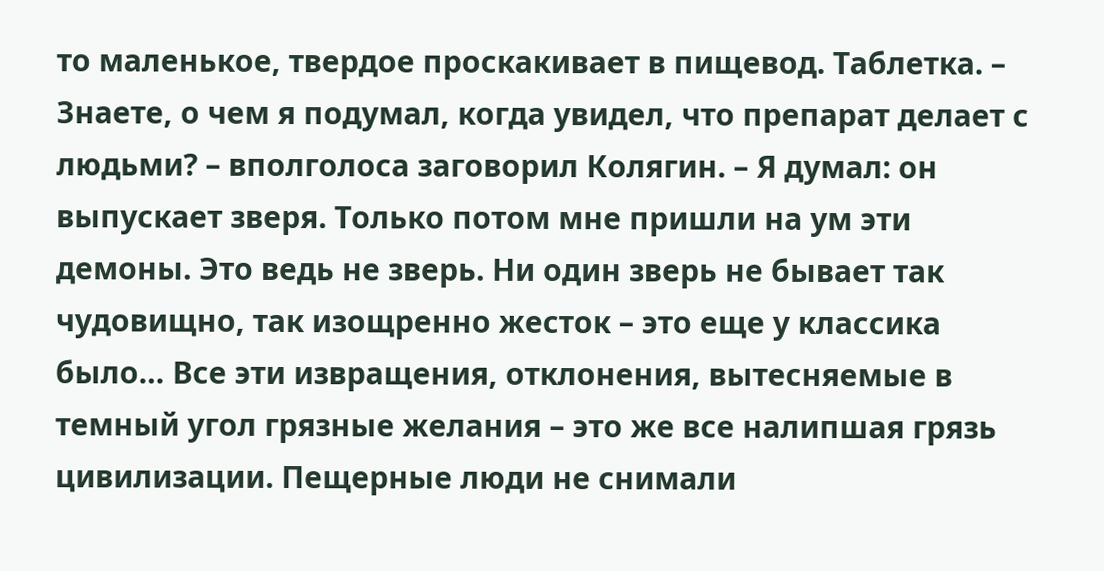то маленькое, твердое проскакивает в пищевод. Таблетка. – Знаете, о чем я подумал, когда увидел, что препарат делает с людьми? – вполголоса заговорил Колягин. – Я думал: он выпускает зверя. Только потом мне пришли на ум эти демоны. Это ведь не зверь. Ни один зверь не бывает так чудовищно, так изощренно жесток – это еще у классика было… Все эти извращения, отклонения, вытесняемые в темный угол грязные желания – это же все налипшая грязь цивилизации. Пещерные люди не снимали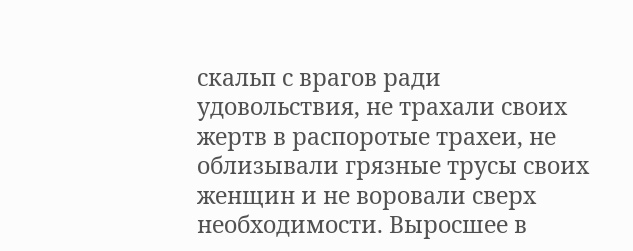скальп с врагов ради удовольствия, не трахали своих жертв в распоротые трахеи, не облизывали грязные трусы своих женщин и не воровали сверх необходимости. Выросшее в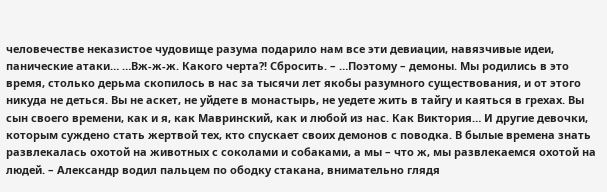человечестве неказистое чудовище разума подарило нам все эти девиации, навязчивые идеи, панические атаки… …Вж-ж-ж. Какого черта?! Сбросить. – …Поэтому – демоны. Мы родились в это время, столько дерьма скопилось в нас за тысячи лет якобы разумного существования, и от этого никуда не деться. Вы не аскет, не уйдете в монастырь, не уедете жить в тайгу и каяться в грехах. Вы сын своего времени, как и я, как Мавринский, как и любой из нас. Как Виктория… И другие девочки, которым суждено стать жертвой тех, кто спускает своих демонов с поводка. В былые времена знать развлекалась охотой на животных с соколами и собаками, а мы – что ж, мы развлекаемся охотой на людей. – Александр водил пальцем по ободку стакана, внимательно глядя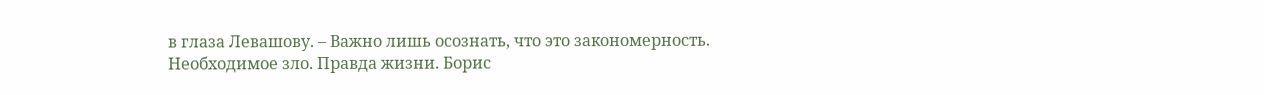в глаза Левашову. – Важно лишь осознать, что это закономерность. Необходимое зло. Правда жизни. Борис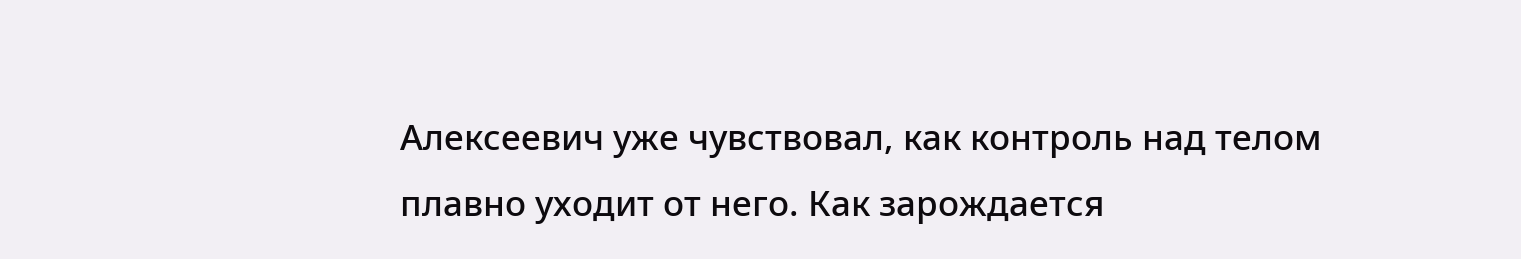Алексеевич уже чувствовал, как контроль над телом плавно уходит от него. Как зарождается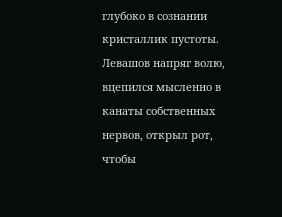глубоко в сознании кристаллик пустоты. Левашов напряг волю, вцепился мысленно в канаты собственных нервов, открыл рот, чтобы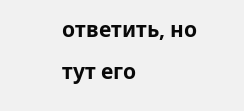ответить, но тут его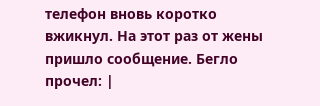телефон вновь коротко вжикнул. На этот раз от жены пришло сообщение. Бегло прочел: |